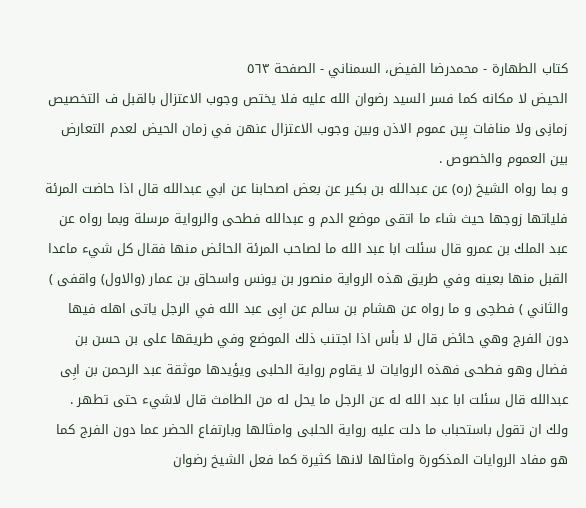كتاب الطهارة - محمدرضا الفيض، السمناني - الصفحة ٥٦٣
الحيض لا مكانه كما فسر السيد رضوان الله عليه فلا يختص وجوب الاعتزال بالقبل ف التخصيص زمانِی ولا منافات بِین عموم الاذن وبين وجوب الاعتزال عنهن في زمان الحيض لعدم التعارض بين العموم والخصوص .
و بما رواه الشيخ (ره) عن عبدالله بن بكير عن بعض اصحابنا عن ابي عبدالله قال اذا حاضت المرئة فلياتها زوجها حيث شاء ما اتقى موضع الدم و عبدالله فطحى والرواية مرسلة وبما رواه عن عبد الملك بن عمرو قال سئلت ابا عبد الله ما لصاحب المرئة الحائض منها فقال كل شيء ماعدا القبل منها بعينه وفي طريق هذه الرواية منصور بن يونس واسحاق بن عمار (والاول) واقفى ) والثاني ) فطحِی و ما رواه عن هشام بن سالم عن ابِی عبد الله في الرجل ياتى اهله فيها دون الفرج وهي حائض قال لا بأس اذا اجتنب ذلك الموضع وفي طريقها على بن حسن بن فضال وهو فطحى فهذه الروايات لا يقاوم رواية الحلبى ويؤيدها موثقة عبد الرحمن بن ابِی عبدالله قال سئلت ابا عبد الله له عن الرجل ما يحل له من الطامث قال لاشيء حتى تطهر .
ولك ان تقول باستحباب ما دلت عليه رواية الحلبى وامثالها وبارتفاع الحضر عما دون الفرج كما هو مفاد الروايات المذكورة وامثالها لانها كثيرة كما فعل الشيخ رضوان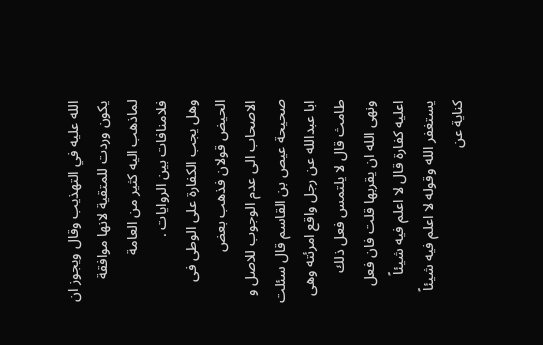الله عليه في التهذيب وقال ويجوز ان يكون وردت للمتقية لانها موافقة لماذهب اليه كثير من العامة فلامنافات بين الروايات .
وهل يجب الكفارة على الوطى فى الحيض قولان فذهب بعض الاصحاب الى عدم الوجوب للاصل و صحيحة عيص بن القاسم قال سئلت ابا عبدالله عن رجل واقع امرئته وهى طامث قال لا يلتمس فعل ذلك ونهى الله ان يقربها قلت فان فعل اعليه كفارة قال لا اعلم فيه شيئاً يستغفر الله وقوله لا اعلم فيه شيئاً كناية عن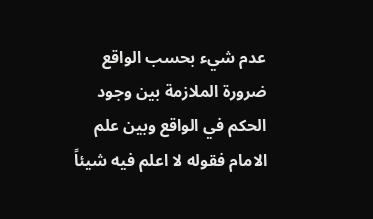عدم شيء بحسب الواقع ضرورة الملازمة بين وجود الحكم في الواقع وبين علم الامام فقوله لا اعلم فيه شيئاً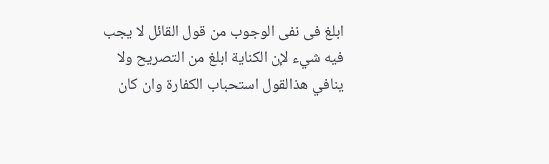ابلغ فى نفى الوجوب من قول القائل لا يجب فيه شيء لإن الكناية ابلغ من التصريح ولا ينافي هذالقول استحباب الكفارة وان كان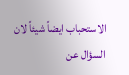الاستحباب ايضاً شيئاً لان السؤال عن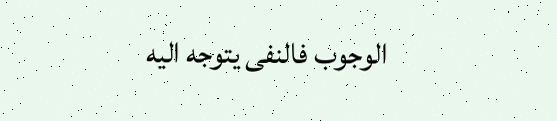الوجوب فالنفى يتوجه اليه